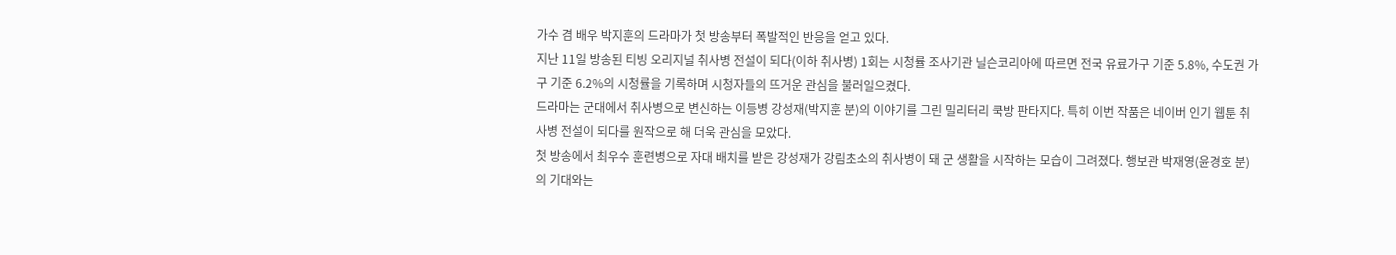가수 겸 배우 박지훈의 드라마가 첫 방송부터 폭발적인 반응을 얻고 있다.
지난 11일 방송된 티빙 오리지널 취사병 전설이 되다(이하 취사병) 1회는 시청률 조사기관 닐슨코리아에 따르면 전국 유료가구 기준 5.8%, 수도권 가구 기준 6.2%의 시청률을 기록하며 시청자들의 뜨거운 관심을 불러일으켰다.
드라마는 군대에서 취사병으로 변신하는 이등병 강성재(박지훈 분)의 이야기를 그린 밀리터리 쿡방 판타지다. 특히 이번 작품은 네이버 인기 웹툰 취사병 전설이 되다를 원작으로 해 더욱 관심을 모았다.
첫 방송에서 최우수 훈련병으로 자대 배치를 받은 강성재가 강림초소의 취사병이 돼 군 생활을 시작하는 모습이 그려졌다. 행보관 박재영(윤경호 분)의 기대와는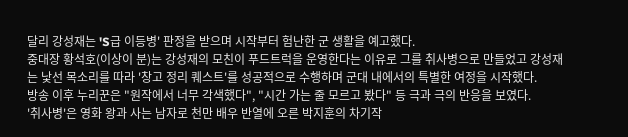달리 강성재는 'S급 이등병' 판정을 받으며 시작부터 험난한 군 생활을 예고했다.
중대장 황석호(이상이 분)는 강성재의 모친이 푸드트럭을 운영한다는 이유로 그를 취사병으로 만들었고 강성재는 낯선 목소리를 따라 '창고 정리 퀘스트'를 성공적으로 수행하며 군대 내에서의 특별한 여정을 시작했다.
방송 이후 누리꾼은 "원작에서 너무 각색했다", "시간 가는 줄 모르고 봤다" 등 극과 극의 반응을 보였다.
'취사병'은 영화 왕과 사는 남자로 천만 배우 반열에 오른 박지훈의 차기작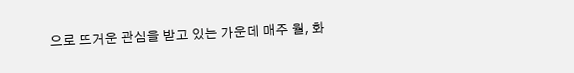으로 뜨거운 관심을 받고 있는 가운데 매주 월, 화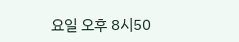요일 오후 8시50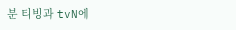분 티빙과 tvN에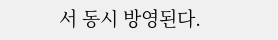서 동시 방영된다.